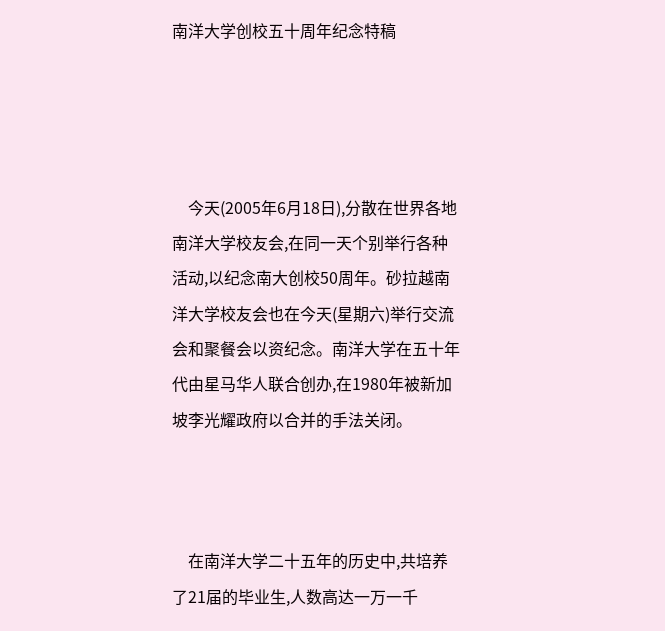南洋大学创校五十周年纪念特稿




    今天(2005年6月18日),分散在世界各地南洋大学校友会,在同一天个别举行各种活动,以纪念南大创校50周年。砂拉越南洋大学校友会也在今天(星期六)举行交流会和聚餐会以资纪念。南洋大学在五十年代由星马华人联合创办,在1980年被新加坡李光耀政府以合并的手法关闭。



    在南洋大学二十五年的历史中,共培养了21届的毕业生,人数高达一万一千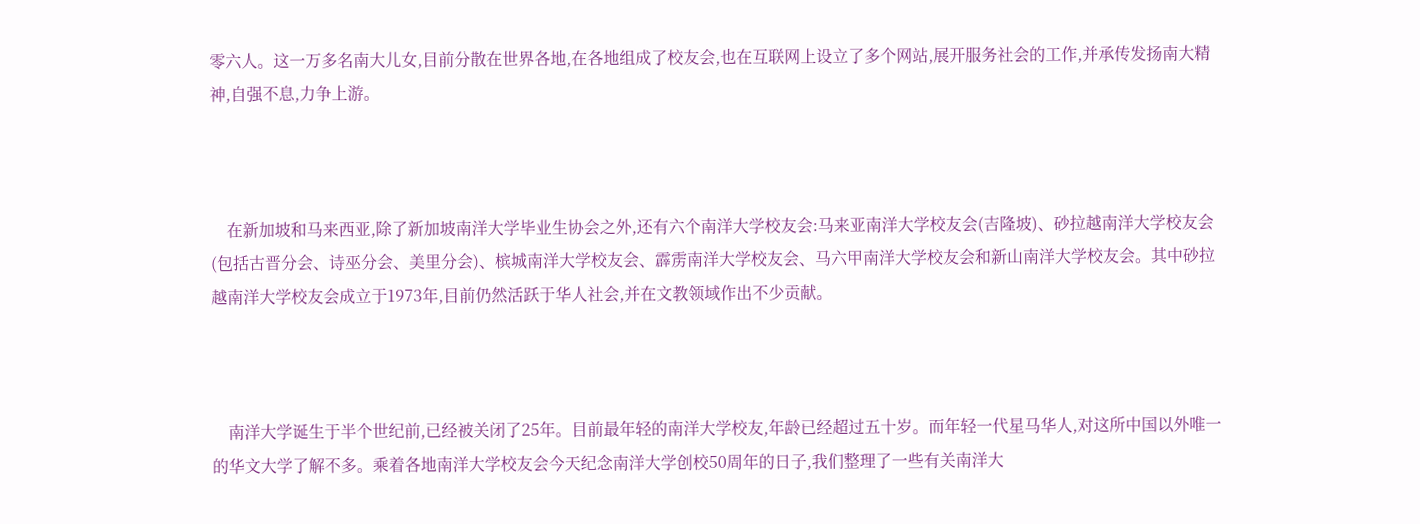零六人。这一万多名南大儿女,目前分散在世界各地,在各地组成了校友会,也在互联网上设立了多个网站,展开服务社会的工作,并承传发扬南大精神,自强不息,力争上游。



    在新加坡和马来西亚,除了新加坡南洋大学毕业生协会之外,还有六个南洋大学校友会:马来亚南洋大学校友会(吉隆坡)、砂拉越南洋大学校友会(包括古晋分会、诗巫分会、美里分会)、槟城南洋大学校友会、霹雳南洋大学校友会、马六甲南洋大学校友会和新山南洋大学校友会。其中砂拉越南洋大学校友会成立于1973年,目前仍然活跃于华人社会,并在文教领域作出不少贡献。



    南洋大学诞生于半个世纪前,已经被关闭了25年。目前最年轻的南洋大学校友,年龄已经超过五十岁。而年轻一代星马华人,对这所中国以外唯一的华文大学了解不多。乘着各地南洋大学校友会今天纪念南洋大学创校50周年的日子,我们整理了一些有关南洋大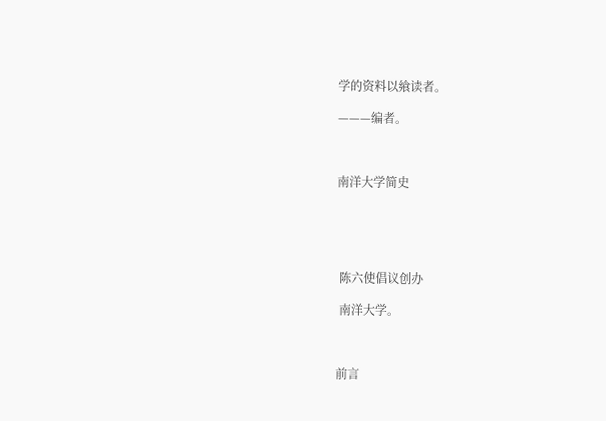学的资料以飨读者。

———编者。



南洋大学简史





 陈六使倡议创办

 南洋大学。



前言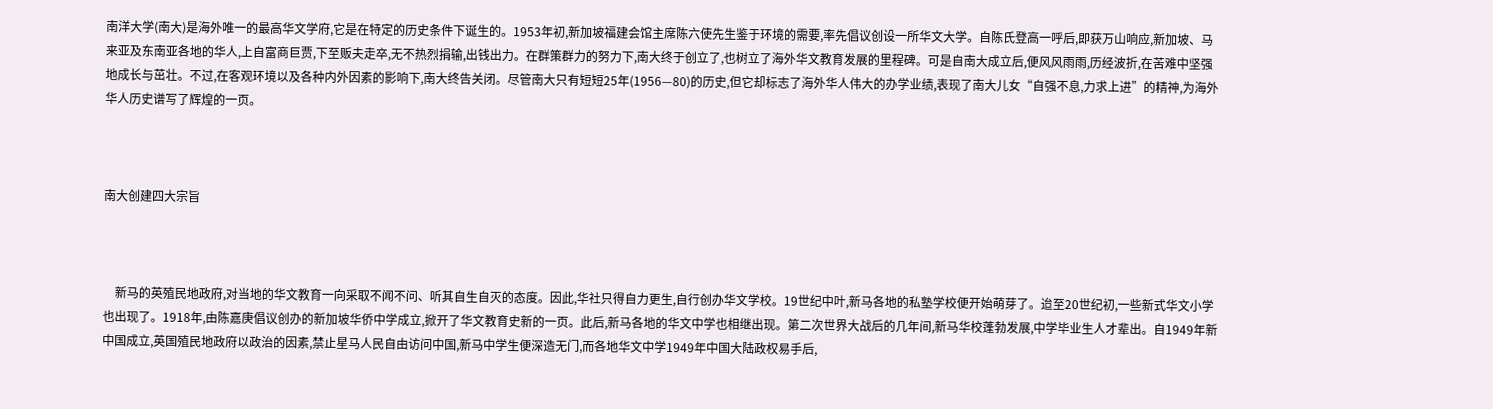南洋大学(南大)是海外唯一的最高华文学府,它是在特定的历史条件下诞生的。1953年初,新加坡福建会馆主席陈六使先生鉴于环境的需要,率先倡议创设一所华文大学。自陈氏登高一呼后,即获万山响应,新加坡、马来亚及东南亚各地的华人,上自富商巨贾,下至贩夫走卒,无不热烈捐输,出钱出力。在群策群力的努力下,南大终于创立了,也树立了海外华文教育发展的里程碑。可是自南大成立后,便风风雨雨,历经波折,在苦难中坚强地成长与茁壮。不过,在客观环境以及各种内外因素的影响下,南大终告关闭。尽管南大只有短短25年(1956—80)的历史,但它却标志了海外华人伟大的办学业绩,表现了南大儿女“自强不息,力求上进”的精神,为海外华人历史谱写了辉煌的一页。



南大创建四大宗旨



    新马的英殖民地政府,对当地的华文教育一向采取不闻不问、听其自生自灭的态度。因此,华社只得自力更生,自行创办华文学校。19世纪中叶,新马各地的私塾学校便开始萌芽了。迨至20世纪初,一些新式华文小学也出现了。1918年,由陈嘉庚倡议创办的新加坡华侨中学成立,掀开了华文教育史新的一页。此后,新马各地的华文中学也相继出现。第二次世界大战后的几年间,新马华校蓬勃发展,中学毕业生人才辈出。自1949年新中国成立,英国殖民地政府以政治的因素,禁止星马人民自由访问中国,新马中学生便深造无门,而各地华文中学1949年中国大陆政权易手后,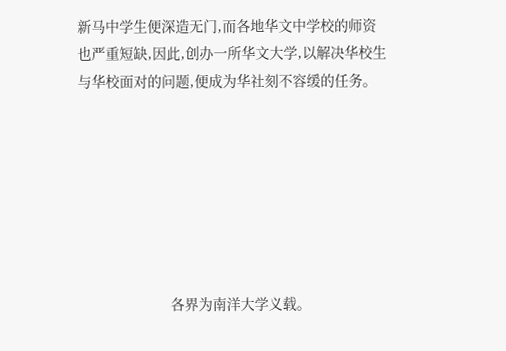新马中学生便深造无门,而各地华文中学校的师资也严重短缺,因此,创办一所华文大学,以解决华校生与华校面对的问题,便成为华社刻不容缓的任务。







                       各界为南洋大学义载。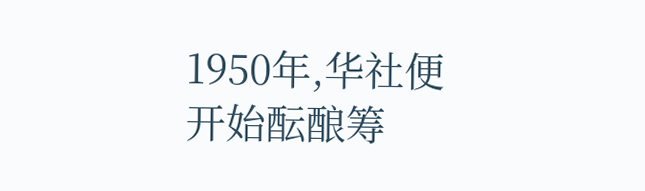1950年,华社便开始酝酿筹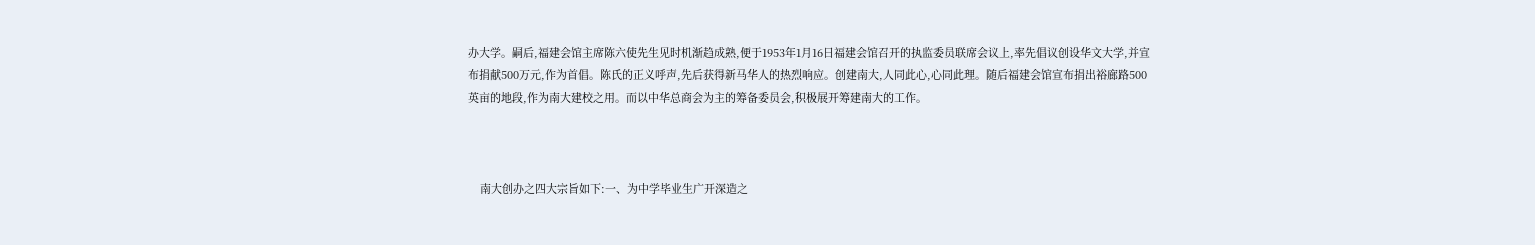办大学。嗣后,福建会馆主席陈六使先生见时机渐趋成熟,便于1953年1月16日福建会馆召开的执监委员联席会议上,率先倡议创设华文大学,并宣布捐献500万元,作为首倡。陈氏的正义呼声,先后获得新马华人的热烈响应。创建南大,人同此心,心同此理。随后福建会馆宣布捐出裕廊路500英亩的地段,作为南大建校之用。而以中华总商会为主的筹备委员会,积极展开筹建南大的工作。



    南大创办之四大宗旨如下:一、为中学毕业生广开深造之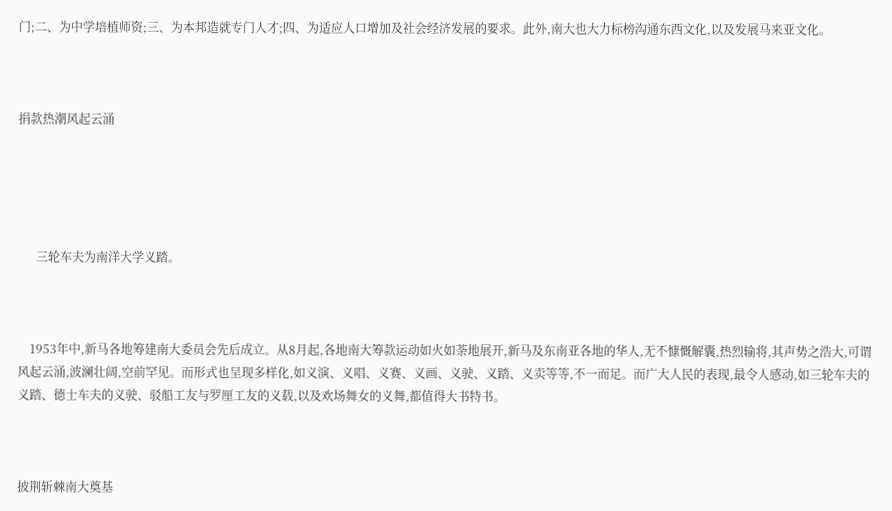门;二、为中学培植师资;三、为本邦造就专门人才;四、为适应人口增加及社会经济发展的要求。此外,南大也大力标榜沟通东西文化,以及发展马来亚文化。



捐款热潮风起云涌





      三轮车夫为南洋大学义踏。



    1953年中,新马各地筹建南大委员会先后成立。从8月起,各地南大筹款运动如火如荼地展开,新马及东南亚各地的华人,无不慷慨解囊,热烈输将,其声势之浩大,可谓风起云涌,波澜壮阔,空前罕见。而形式也呈现多样化,如义演、义唱、义赛、义画、义驶、义踏、义卖等等,不一而足。而广大人民的表现,最令人感动,如三轮车夫的义踏、德士车夫的义驶、驳船工友与罗厘工友的义载,以及欢场舞女的义舞,都值得大书特书。



披荆斩棘南大奠基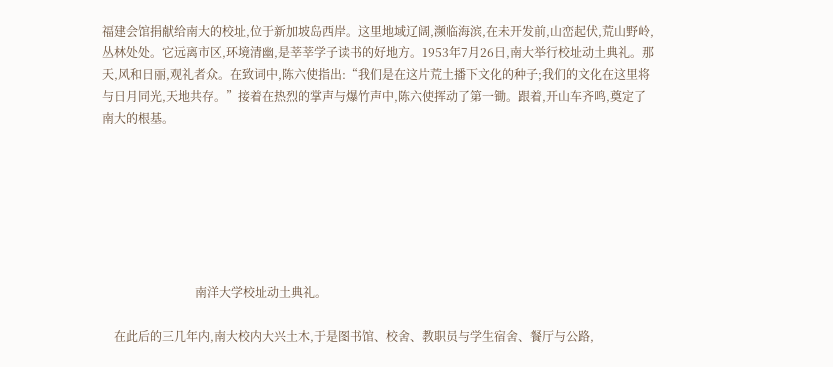福建会馆捐献给南大的校址,位于新加坡岛西岸。这里地域辽阔,濒临海滨,在未开发前,山峦起伏,荒山野岭,丛林处处。它远离市区,环境清幽,是莘莘学子读书的好地方。1953年7月26日,南大举行校址动土典礼。那天,风和日丽,观礼者众。在致词中,陈六使指出:“我们是在这片荒土播下文化的种子;我们的文化在这里将与日月同光,天地共存。”接着在热烈的掌声与爆竹声中,陈六使挥动了第一锄。跟着,开山车齐鸣,奠定了南大的根基。







                               南洋大学校址动土典礼。

    在此后的三几年内,南大校内大兴土木,于是图书馆、校舍、教职员与学生宿舍、餐厅与公路,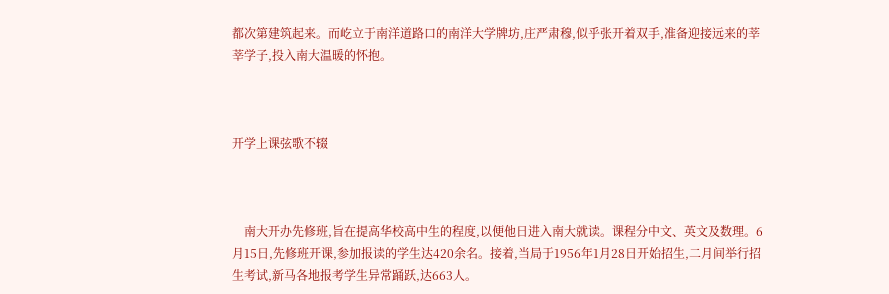都次第建筑起来。而屹立于南洋道路口的南洋大学牌坊,庄严肃穆,似乎张开着双手,准备迎接远来的莘莘学子,投入南大温暖的怀抱。



开学上课弦歌不辍



    南大开办先修班,旨在提高华校高中生的程度,以便他日进入南大就读。课程分中文、英文及数理。6月15日,先修班开课,参加报读的学生达420余名。接着,当局于1956年1月28日开始招生,二月间举行招生考试,新马各地报考学生异常踊跃,达663人。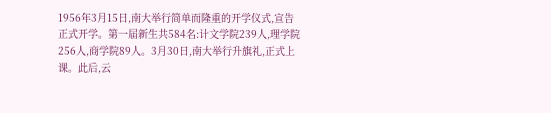1956年3月15日,南大举行简单而隆重的开学仪式,宣告正式开学。第一届新生共584名:计文学院239人,理学院256人,商学院89人。3月30日,南大举行升旗礼,正式上课。此后,云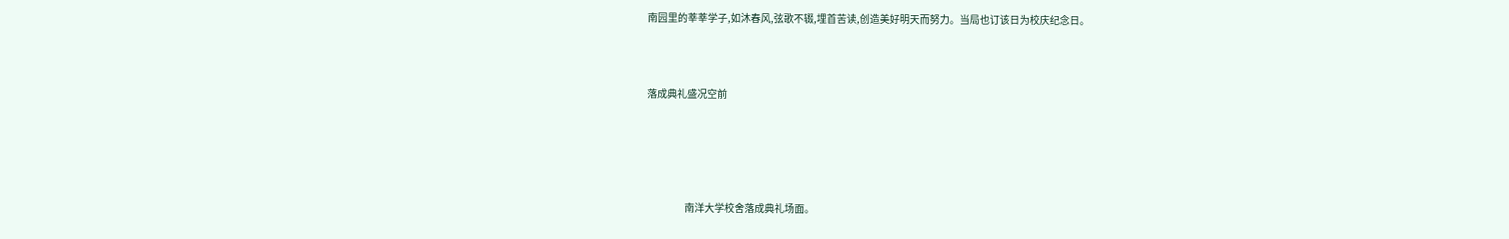南园里的莘莘学子,如沐春风,弦歌不辍,埋首苦读,创造美好明天而努力。当局也订该日为校庆纪念日。



落成典礼盛况空前





                   南洋大学校舍落成典礼场面。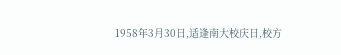1958年3月30日,适逢南大校庆日,校方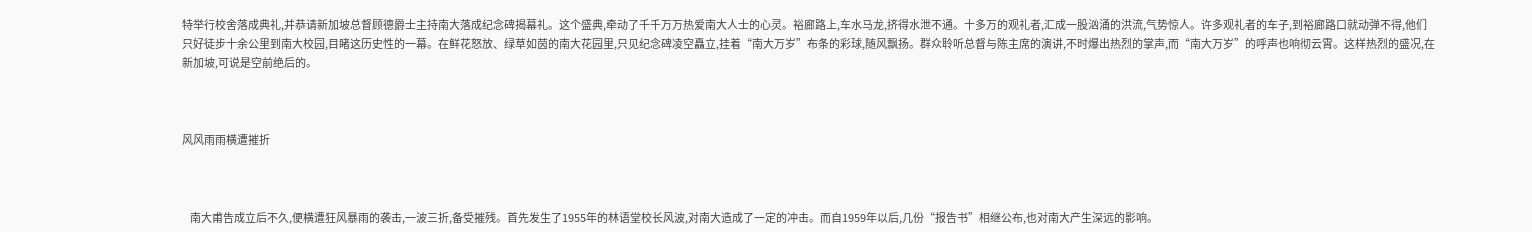特举行校舍落成典礼,并恭请新加坡总督顾德爵士主持南大落成纪念碑揭幕礼。这个盛典,牵动了千千万万热爱南大人士的心灵。裕廊路上,车水马龙,挤得水泄不通。十多万的观礼者,汇成一股汹涌的洪流,气势惊人。许多观礼者的车子,到裕廊路口就动弹不得,他们只好徒步十余公里到南大校园,目睹这历史性的一幕。在鲜花怒放、绿草如茵的南大花园里,只见纪念碑凌空矗立,挂着“南大万岁”布条的彩球,随风飘扬。群众聆听总督与陈主席的演讲,不时爆出热烈的掌声,而“南大万岁”的呼声也响彻云霄。这样热烈的盛况,在新加坡,可说是空前绝后的。



风风雨雨横遭摧折



    南大甫告成立后不久,便横遭狂风暴雨的袭击,一波三折,备受摧残。首先发生了1955年的林语堂校长风波,对南大造成了一定的冲击。而自1959年以后,几份“报告书”相继公布,也对南大产生深远的影响。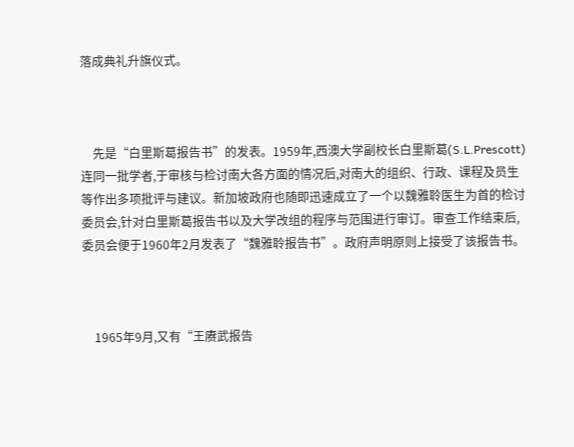落成典礼升旗仪式。



    先是“白里斯葛报告书”的发表。1959年,西澳大学副校长白里斯葛(S.L.Prescott)连同一批学者,于审核与检讨南大各方面的情况后,对南大的组织、行政、课程及员生等作出多项批评与建议。新加坡政府也随即迅速成立了一个以魏雅聆医生为首的检讨委员会,针对白里斯葛报告书以及大学改组的程序与范围进行审订。审查工作结束后,委员会便于1960年2月发表了“魏雅聆报告书”。政府声明原则上接受了该报告书。



    1965年9月,又有“王赓武报告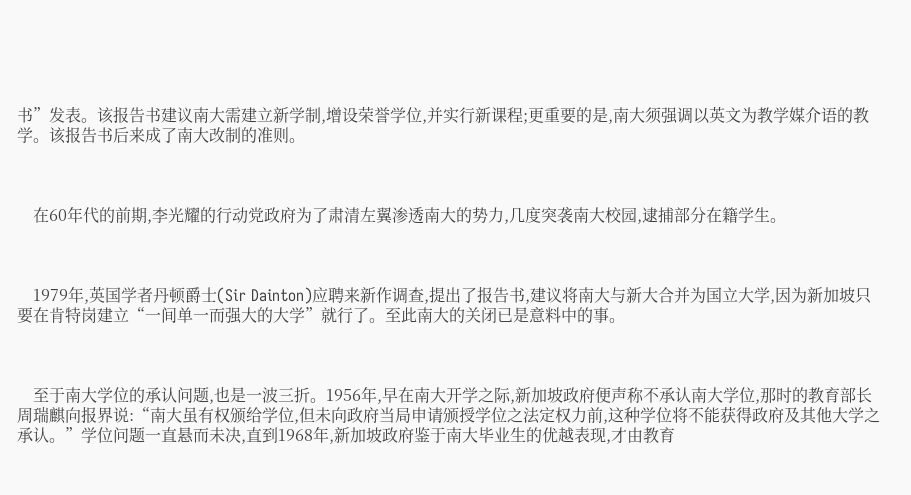书”发表。该报告书建议南大需建立新学制,增设荣誉学位,并实行新课程;更重要的是,南大须强调以英文为教学媒介语的教学。该报告书后来成了南大改制的准则。



    在60年代的前期,李光耀的行动党政府为了肃清左翼渗透南大的势力,几度突袭南大校园,逮捕部分在籍学生。



    1979年,英国学者丹顿爵士(Sir Dainton)应聘来新作调查,提出了报告书,建议将南大与新大合并为国立大学,因为新加坡只要在肯特岗建立“一间单一而强大的大学”就行了。至此南大的关闭已是意料中的事。



    至于南大学位的承认问题,也是一波三折。1956年,早在南大开学之际,新加坡政府便声称不承认南大学位,那时的教育部长周瑞麒向报界说:“南大虽有权颁给学位,但未向政府当局申请颁授学位之法定权力前,这种学位将不能获得政府及其他大学之承认。”学位问题一直悬而未决,直到1968年,新加坡政府鉴于南大毕业生的优越表现,才由教育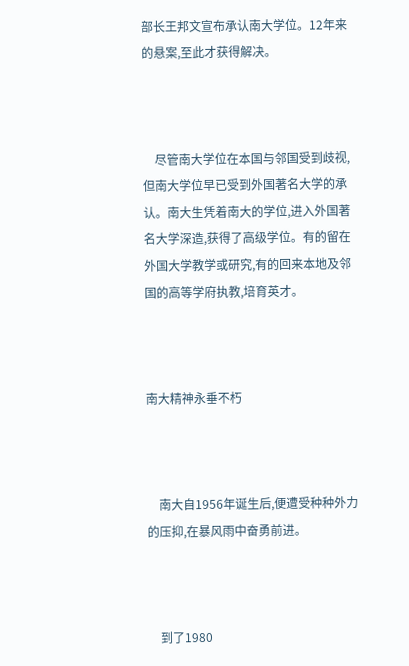部长王邦文宣布承认南大学位。12年来的悬案,至此才获得解决。



    尽管南大学位在本国与邻国受到歧视,但南大学位早已受到外国著名大学的承认。南大生凭着南大的学位,进入外国著名大学深造,获得了高级学位。有的留在外国大学教学或研究,有的回来本地及邻国的高等学府执教,培育英才。



南大精神永垂不朽



    南大自1956年诞生后,便遭受种种外力的压抑,在暴风雨中奋勇前进。



    到了1980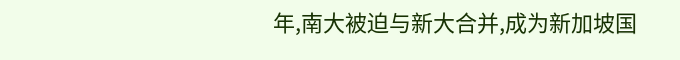年,南大被迫与新大合并,成为新加坡国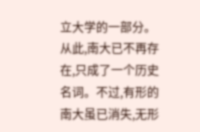立大学的一部分。从此,南大已不再存在,只成了一个历史名词。不过,有形的南大虽已消失,无形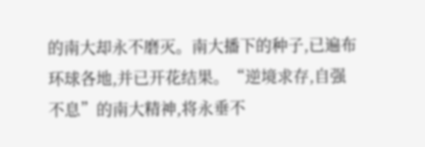的南大却永不磨灭。南大播下的种子,已遍布环球各地,并已开花结果。“逆境求存,自强不息”的南大精神,将永垂不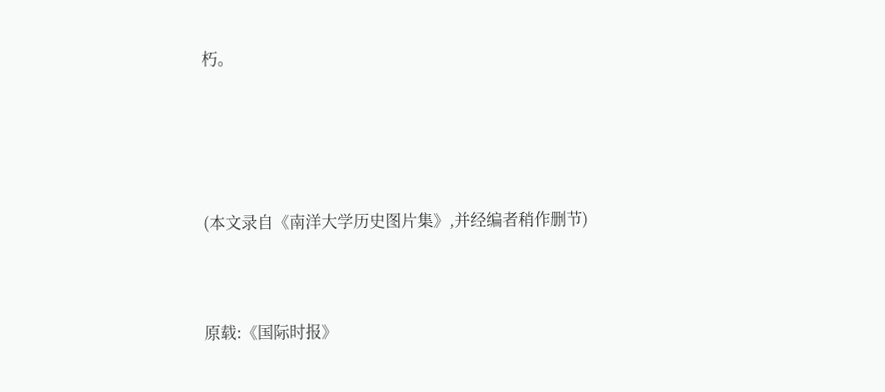朽。





(本文录自《南洋大学历史图片集》,并经编者稍作删节)



原载:《国际时报》